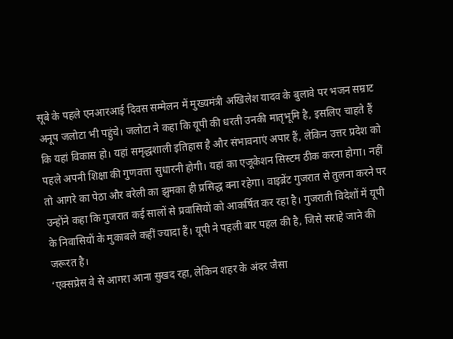सूबे के पहले एनआरआई दिवस सम्मेलन में मुख्यमंत्री अखिलेश यादव के बुलावे पर भजन सम्राट अनूप जलोटा भी पहुंचे। जलोटा ने कहा कि यूपी की धरती उनकी मातृभूमि है, इसलिए चाहते हैं कि यहां विकास हो। यहां समृद्धशाली इतिहास है और संभावनाएं अपार हैं, लेकिन उत्तर प्रदेश को पहले अपनी शिक्षा की गुणवत्ता सुधारनी होगी। यहां का एजूकेशन सिस्टम ठीक करना होगा। नहीं तो आगरे का पेठा और बरेली का झुमका ही प्रसिद्ध बना रहेगा। वाइब्रेंट गुजरात से तुलना करने पर उन्होंने कहा कि गुजरात कई सालों से प्रवासियों को आकर्षित कर रहा है। गुजराती विदेशों में यूपी के निवासियों के मुकाबले कहीं ज्यादा हैं। यूपी ने पहली बार पहल की है, जिसे सराहे जाने की जरूरत है।
‘एक्सप्रेस वे से आगरा आना सुखद रहा, लेकिन शहर के अंदर जैसा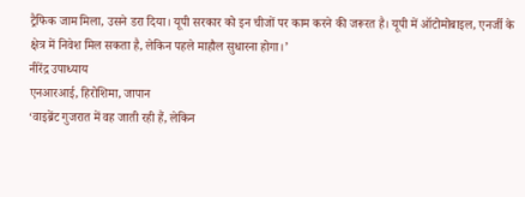ट्रैफिक जाम मिला, उसने डरा दिया। यूपी सरकार को इन चीजों पर काम करने की जरूरत है। यूपी में ऑटोमोबाइल, एनर्जी के क्षेत्र में निवेश मिल सकता है, लेकिन पहले माहौल सुधारना होगा।’
नीरेंद्र उपाध्याय
एनआरआई, हिरोशिमा, जापान
‘वाइब्रेंट गुजरात में वह जाती रही हैं, लेकिन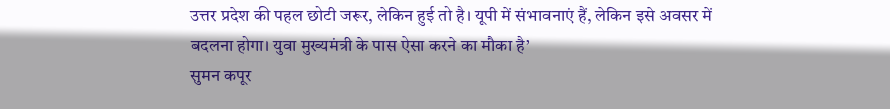उत्तर प्रदेश की पहल छोटी जरूर, लेकिन हुई तो है। यूपी में संभावनाएं हैं, लेकिन इसे अवसर में बदलना होगा। युवा मुख्यमंत्री के पास ऐसा करने का मौका है’
सुमन कपूर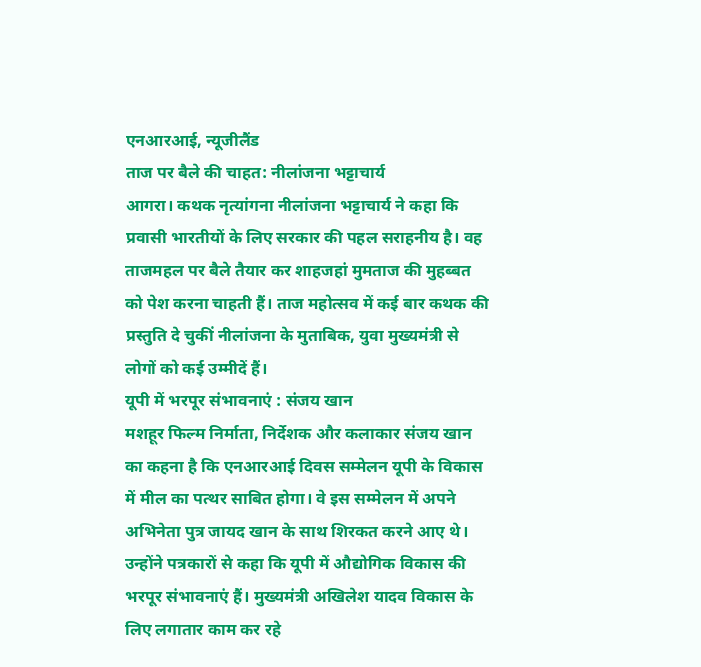एनआरआई, न्यूजीलैंड
ताज पर बैले की चाहत: नीलांजना भट्टाचार्य
आगरा। कथक नृत्यांगना नीलांजना भट्टाचार्य ने कहा कि प्रवासी भारतीयों के लिए सरकार की पहल सराहनीय है। वह ताजमहल पर बैले तैयार कर शाहजहां मुमताज की मुहब्बत को पेश करना चाहती हैं। ताज महोत्सव में कई बार कथक की प्रस्तुति दे चुकीं नीलांजना के मुताबिक, युवा मुख्यमंत्री से लोगों को कई उम्मीदें हैं।
यूपी में भरपूर संभावनाएं : संजय खान
मशहूर फिल्म निर्माता, निर्देशक और कलाकार संजय खान का कहना है कि एनआरआई दिवस सम्मेलन यूपी के विकास में मील का पत्थर साबित होगा। वे इस सम्मेलन में अपने अभिनेता पुत्र जायद खान के साथ शिरकत करने आए थे। उन्होंने पत्रकारों से कहा कि यूपी में औद्योगिक विकास की भरपूर संभावनाएं हैं। मुख्यमंत्री अखिलेश यादव विकास के लिए लगातार काम कर रहे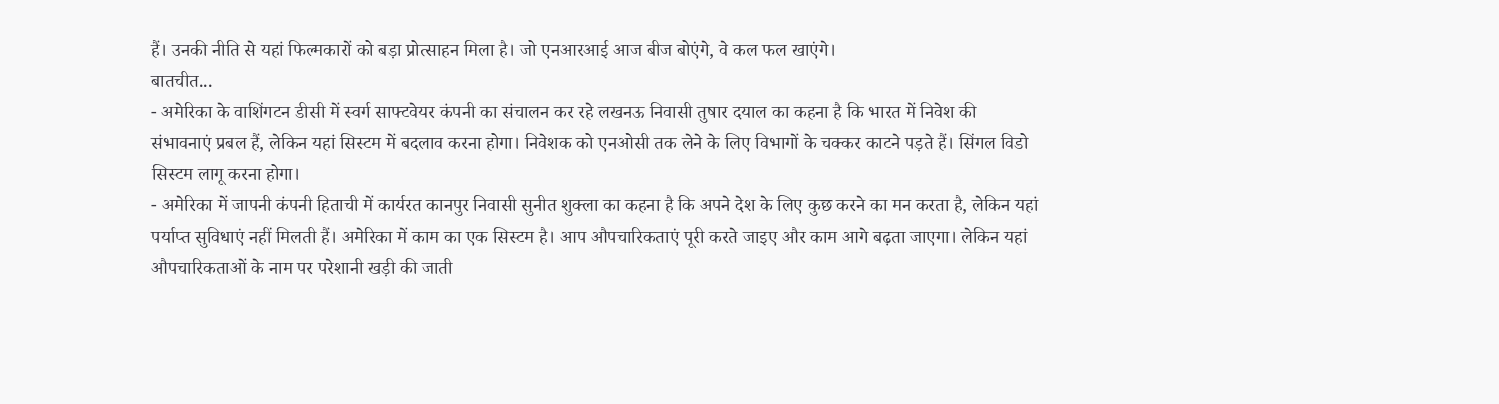हैं। उनकी नीति से यहां फिल्मकारों को बड़ा प्रोत्साहन मिला है। जो एनआरआई आज बीज बोएंगे, वे कल फल खाएंगे।
बातचीत...
- अमेरिका के वाशिंगटन डीसी में स्वर्ग साफ्टवेयर कंपनी का संचालन कर रहे लखनऊ निवासी तुषार दयाल का कहना है कि भारत में निवेश की संभावनाएं प्रबल हैं, लेकिन यहां सिस्टम में बदलाव करना होगा। निवेशक को एनओसी तक लेने के लिए विभागों के चक्कर काटने पड़ते हैं। सिंगल विडो सिस्टम लागू करना होगा।
- अमेरिका में जापनी कंपनी हिताची में कार्यरत कानपुर निवासी सुनीत शुक्ला का कहना है कि अपने देश के लिए कुछ करने का मन करता है, लेकिन यहां पर्याप्त सुविधाएं नहीं मिलती हैं। अमेरिका में काम का एक सिस्टम है। आप औपचारिकताएं पूरी करते जाइए और काम आगे बढ़ता जाएगा। लेकिन यहां औपचारिकताओं के नाम पर परेशानी खड़ी की जाती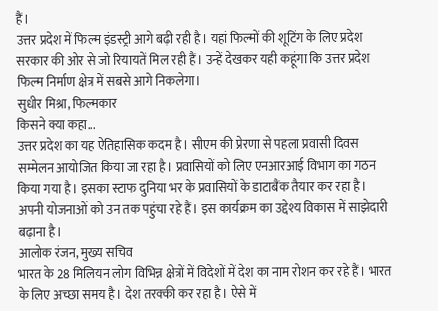हैं।
उत्तर प्रदेश में फिल्म इंडस्ट्री आगे बढ़ी रही है। यहां फिल्मों की शूटिंग के लिए प्रदेश सरकार की ओर से जो रियायतें मिल रही हैं। उन्हें देखकर यही कहूंगा कि उत्तर प्रदेश फिल्म निर्माण क्षेत्र में सबसे आगे निकलेगा।
सुधीर मिश्रा, फिल्मकार
किसने क्या कहा...
उत्तर प्रदेश का यह ऐतिहासिक कदम है। सीएम की प्रेरणा से पहला प्रवासी दिवस सम्मेलन आयोजित किया जा रहा है। प्रवासियों को लिए एनआरआई विभाग का गठन किया गया है। इसका स्टाफ दुनिया भर के प्रवासियों के डाटाबैंक तैयार कर रहा है। अपनी योजनाओं को उन तक पहुंचा रहे हैं। इस कार्यक्रम का उद्देश्य विकास में साझेदारी बढ़ाना है।
आलोक रंजन, मुख्य सचिव
भारत के 28 मिलियन लोग विभिन्न क्षेत्रों में विदेशों में देश का नाम रोशन कर रहे हैं। भारत के लिए अच्छा समय है। देश तरक्की कर रहा है। ऐसे में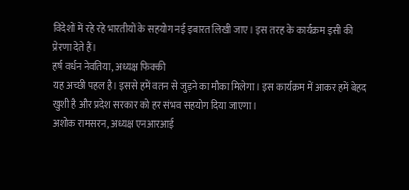विदेशों में रहे रहे भारतीयों के सहयोग नई इबारत लिखी जाए। इस तरह के कार्यक्रम इसी की प्रेरणा देते हैं।
हर्ष वर्धन नेवतिया, अध्यक्ष फिक्की
यह अच्छी पहल है। इससे हमें वतन से जुड़ने का मौका मिलेगा। इस कार्यक्रम में आकर हमें बेहद खुशी है और प्रदेश सरकार को हर संभव सहयोग दिया जाएगा।
अशोक रामसरन, अध्यक्ष एनआरआई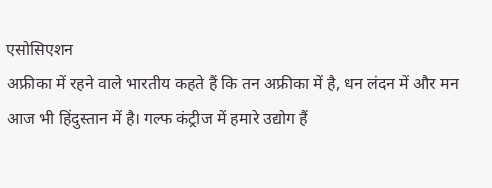एसोसिएशन
अफ्रीका में रहने वाले भारतीय कहते हैं कि तन अफ्रीका में है, धन लंदन में और मन आज भी हिंदुस्तान में है। गल्फ कंट्रीज में हमारे उद्योग हैं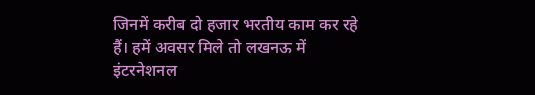जिनमें करीब दो हजार भरतीय काम कर रहे हैं। हमें अवसर मिले तो लखनऊ में इंटरनेशनल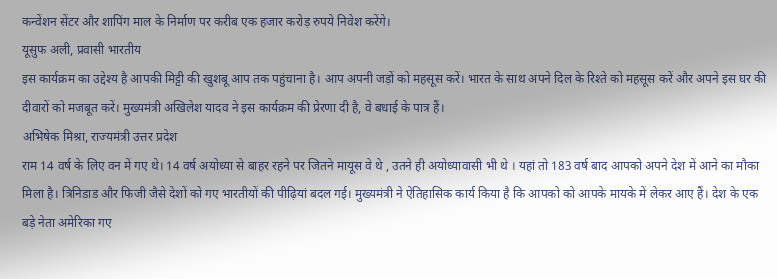कन्वेंशन सेंटर और शापिंग माल के निर्माण पर करीब एक हजार करोड़ रुपये निवेश करेंगे।
यूसुफ अली, प्रवासी भारतीय
इस कार्यक्रम का उद्देश्य है आपकी मिट्टी की खुशबू आप तक पहुंचाना है। आप अपनी जड़ों को महसूस करें। भारत के साथ अपने दिल के रिश्ते को महसूस करें और अपने इस घर की दीवारों को मजबूत करें। मुख्यमंत्री अखिलेश यादव ने इस कार्यक्रम की प्रेरणा दी है, वे बधाई के पात्र हैं।
अभिषेक मिश्रा, राज्यमंत्री उत्तर प्रदेश
राम 14 वर्ष के लिए वन में गए थे। 14 वर्ष अयोध्या से बाहर रहने पर जितने मायूस वे थे , उतने ही अयोध्यावासी भी थे । यहां तो 183 वर्ष बाद आपको अपने देश में आने का मौका मिला है। त्रिनिडाड और फिजी जैसे देशों को गए भारतीयों की पीढ़ियां बदल गई। मुख्यमंत्री ने ऐतिहासिक कार्य किया है कि आपको को आपके मायके में लेकर आए हैं। देश के एक बड़े नेता अमेरिका गए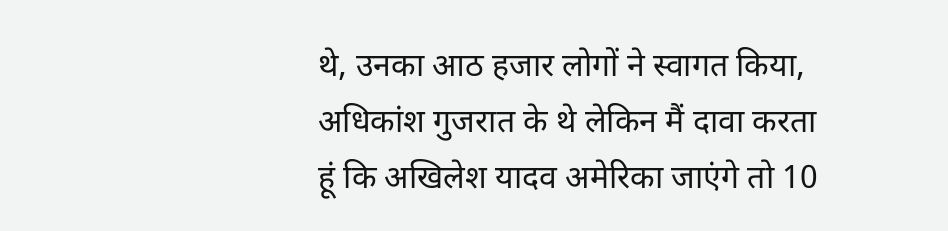थे, उनका आठ हजार लोगों ने स्वागत किया, अधिकांश गुजरात के थे लेकिन मैं दावा करता हूं कि अखिलेश यादव अमेरिका जाएंगे तो 10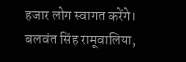हजार लोग स्वागत करेंगे।
बलवंत सिंह रामूवालिया,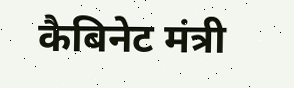कैबिनेट मंत्री